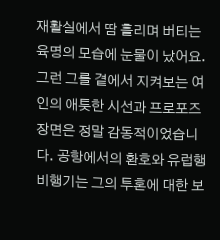재활실에서 땀 흘리며 버티는 육명의 모습에 눈물이 났어요. 그런 그를 곁에서 지켜보는 여인의 애틋한 시선과 프로포즈 장면은 정말 감동적이었습니다. 공항에서의 환호와 유럽행 비행기는 그의 투혼에 대한 보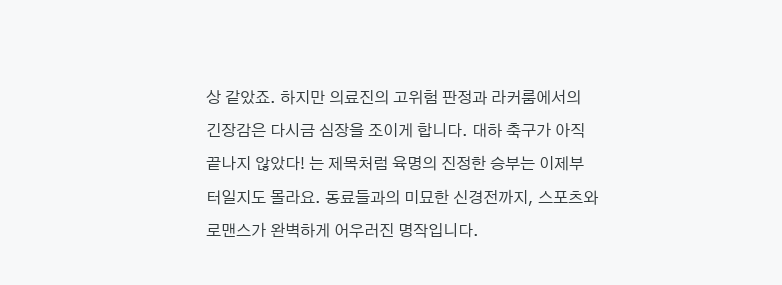상 같았죠. 하지만 의료진의 고위험 판정과 라커룸에서의 긴장감은 다시금 심장을 조이게 합니다. 대하 축구가 아직 끝나지 않았다! 는 제목처럼 육명의 진정한 승부는 이제부터일지도 몰라요. 동료들과의 미묘한 신경전까지, 스포츠와 로맨스가 완벽하게 어우러진 명작입니다.